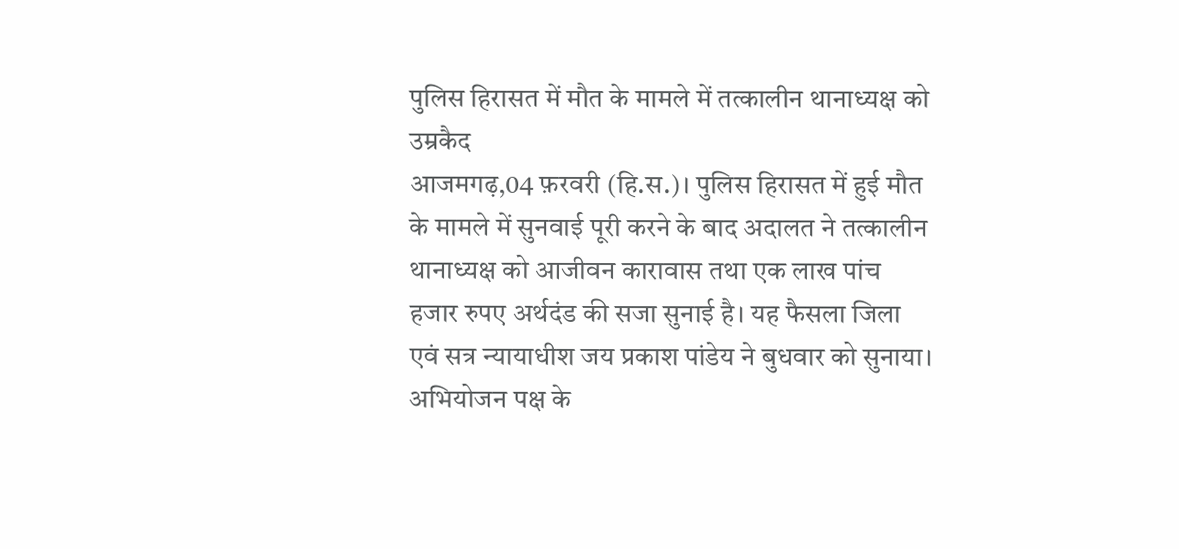पुलिस हिरासत में मौत के मामले में तत्कालीन थानाध्यक्ष को उम्रकैद
आजमगढ़,04 फ़रवरी (हि.स.)। पुलिस हिरासत में हुई मौत के मामले में सुनवाई पूरी करने के बाद अदालत ने तत्कालीन थानाध्यक्ष को आजीवन कारावास तथा एक लाख पांच हजार रुपए अर्थदंड की सजा सुनाई है। यह फैसला जिला एवं सत्र न्यायाधीश जय प्रकाश पांडेय ने बुधवार को सुनाया।
अभियोजन पक्ष के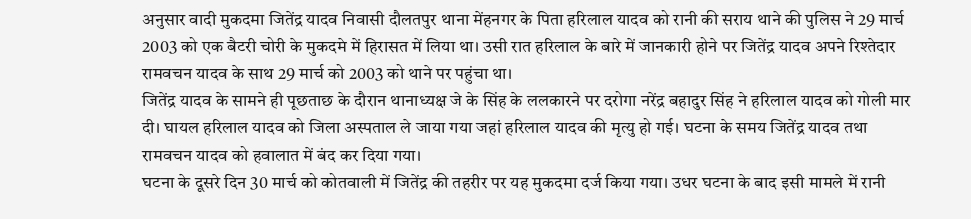अनुसार वादी मुकदमा जितेंद्र यादव निवासी दौलतपुर थाना मेंहनगर के पिता हरिलाल यादव को रानी की सराय थाने की पुलिस ने 29 मार्च 2003 को एक बैटरी चोरी के मुकदमे में हिरासत में लिया था। उसी रात हरिलाल के बारे में जानकारी होने पर जितेंद्र यादव अपने रिश्तेदार रामवचन यादव के साथ 29 मार्च को 2003 को थाने पर पहुंचा था।
जितेंद्र यादव के सामने ही पूछताछ के दौरान थानाध्यक्ष जे के सिंह के ललकारने पर दरोगा नरेंद्र बहादुर सिंह ने हरिलाल यादव को गोली मार दी। घायल हरिलाल यादव को जिला अस्पताल ले जाया गया जहां हरिलाल यादव की मृत्यु हो गई। घटना के समय जितेंद्र यादव तथा रामवचन यादव को हवालात में बंद कर दिया गया।
घटना के दूसरे दिन 30 मार्च को कोतवाली में जितेंद्र की तहरीर पर यह मुकदमा दर्ज किया गया। उधर घटना के बाद इसी मामले में रानी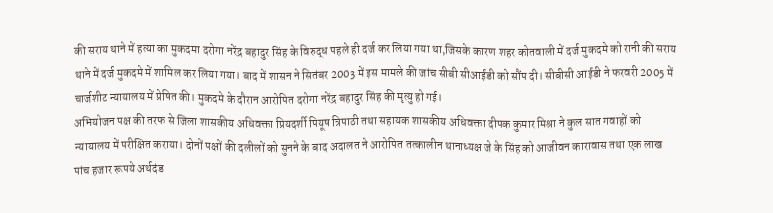की सराय थाने में हत्या का मुकदमा दरोगा नरेंद्र बहादुर सिंह के विरुद्ध पहले ही दर्ज कर लिया गया था,जिसके कारण शहर कोतवाली में दर्ज मुकदमे को रानी की सराय थाने में दर्ज मुकदमे में शामिल कर लिया गया। बाद में शासन ने सितंबर 2003 में इस मामले की जांच सीबी सीआईडी को सौंप दी। सीबीसी आईडी ने फरवरी 2005 में चार्जशीट न्यायालय में प्रेषित की। मुकदमे के दौरान आरोपित दरोगा नरेंद्र बहादुर सिंह की मृत्यु हो गई।
अभियोजन पक्ष की तरफ से जिला शासकीय अधिवक्ता प्रियदर्शी पियूष त्रिपाठी तथा सहायक शासकीय अधिवक्ता दीपक कुमार मिश्रा ने कुल सात गवाहों को न्यायालय में परीक्षित कराया। दोनों पक्षों की दलीलों को सुनने के बाद अदालत ने आरोपित तत्कालीन थानाध्यक्ष जे के सिंह को आजीवन कारावास तथा एक लाख पांच हजार रूपये अर्थदंड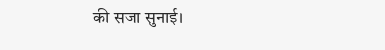की सजा सुनाई।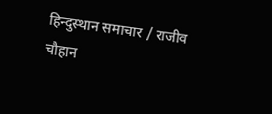हिन्दुस्थान समाचार / राजीव चौहान